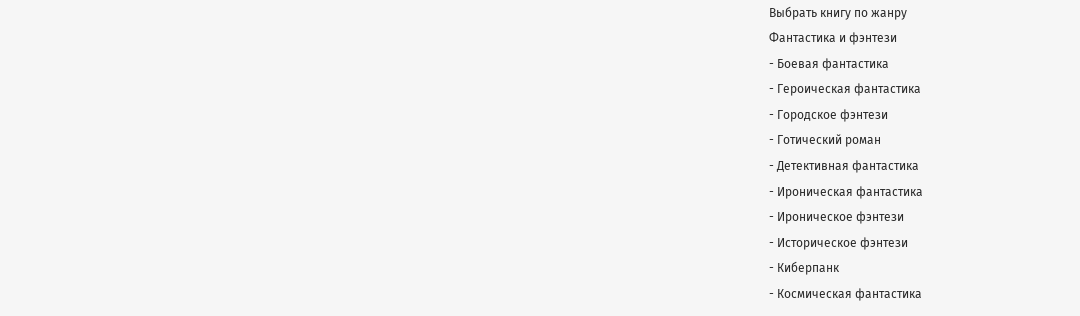Выбрать книгу по жанру
Фантастика и фэнтези
- Боевая фантастика
- Героическая фантастика
- Городское фэнтези
- Готический роман
- Детективная фантастика
- Ироническая фантастика
- Ироническое фэнтези
- Историческое фэнтези
- Киберпанк
- Космическая фантастика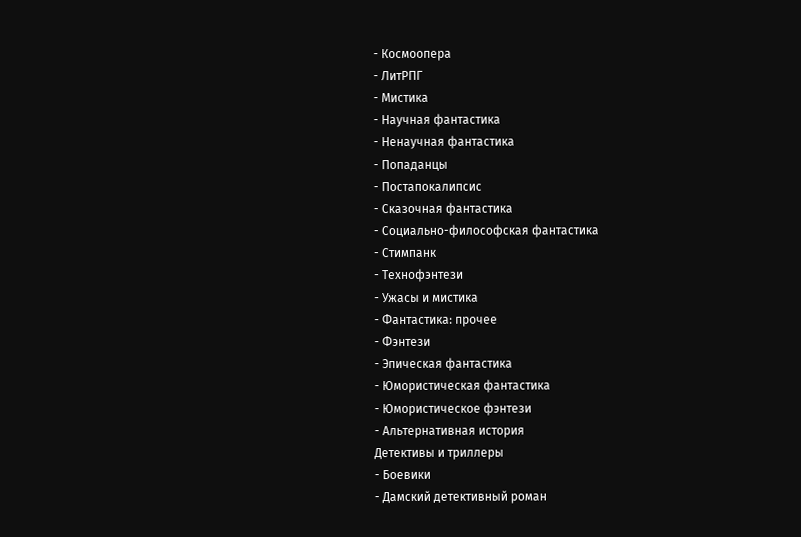- Космоопера
- ЛитРПГ
- Мистика
- Научная фантастика
- Ненаучная фантастика
- Попаданцы
- Постапокалипсис
- Сказочная фантастика
- Социально-философская фантастика
- Стимпанк
- Технофэнтези
- Ужасы и мистика
- Фантастика: прочее
- Фэнтези
- Эпическая фантастика
- Юмористическая фантастика
- Юмористическое фэнтези
- Альтернативная история
Детективы и триллеры
- Боевики
- Дамский детективный роман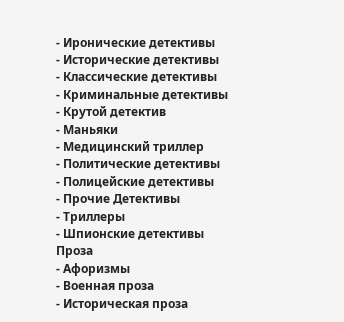- Иронические детективы
- Исторические детективы
- Классические детективы
- Криминальные детективы
- Крутой детектив
- Маньяки
- Медицинский триллер
- Политические детективы
- Полицейские детективы
- Прочие Детективы
- Триллеры
- Шпионские детективы
Проза
- Афоризмы
- Военная проза
- Историческая проза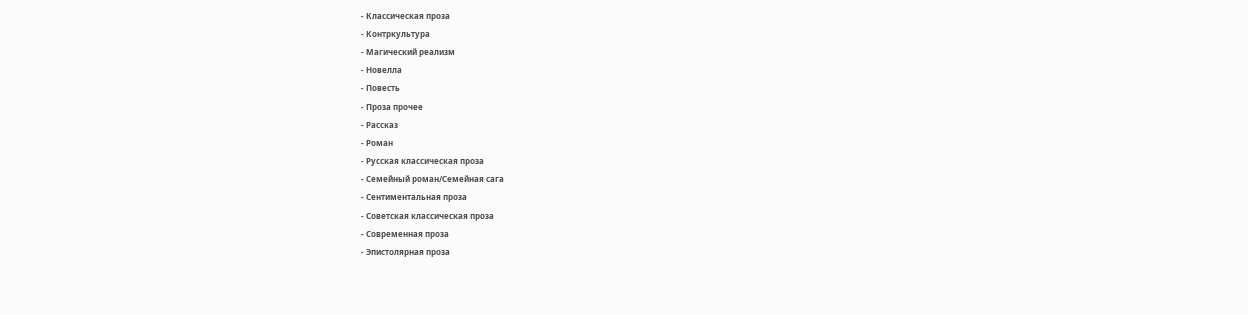- Классическая проза
- Контркультура
- Магический реализм
- Новелла
- Повесть
- Проза прочее
- Рассказ
- Роман
- Русская классическая проза
- Семейный роман/Семейная сага
- Сентиментальная проза
- Советская классическая проза
- Современная проза
- Эпистолярная проза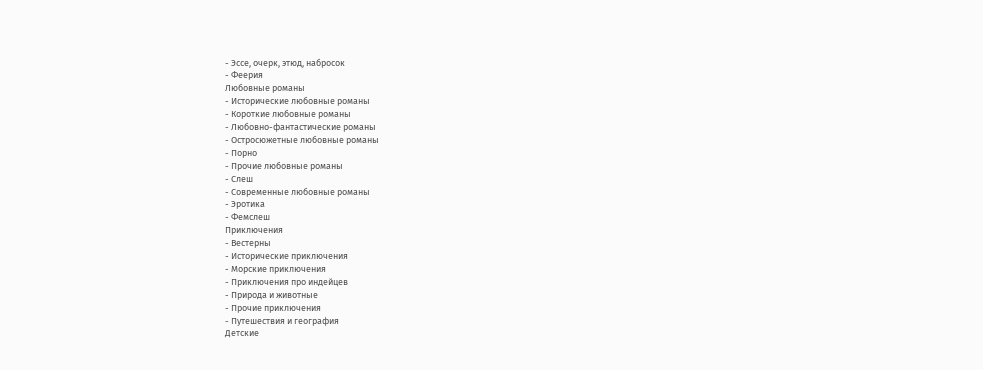- Эссе, очерк, этюд, набросок
- Феерия
Любовные романы
- Исторические любовные романы
- Короткие любовные романы
- Любовно-фантастические романы
- Остросюжетные любовные романы
- Порно
- Прочие любовные романы
- Слеш
- Современные любовные романы
- Эротика
- Фемслеш
Приключения
- Вестерны
- Исторические приключения
- Морские приключения
- Приключения про индейцев
- Природа и животные
- Прочие приключения
- Путешествия и география
Детские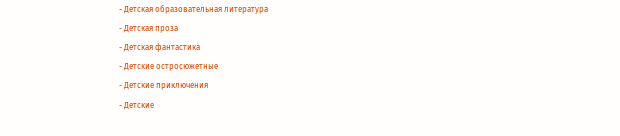- Детская образовательная литература
- Детская проза
- Детская фантастика
- Детские остросюжетные
- Детские приключения
- Детские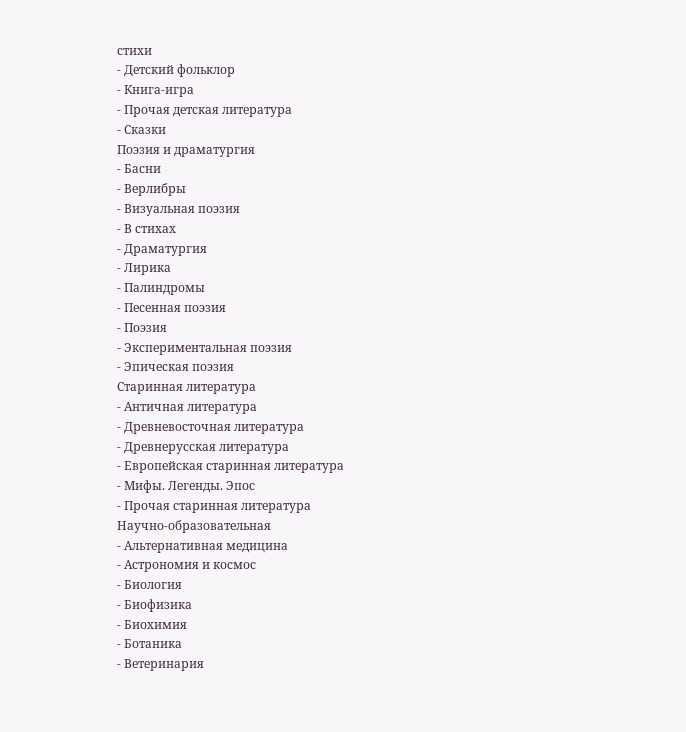стихи
- Детский фольклор
- Книга-игра
- Прочая детская литература
- Сказки
Поэзия и драматургия
- Басни
- Верлибры
- Визуальная поэзия
- В стихах
- Драматургия
- Лирика
- Палиндромы
- Песенная поэзия
- Поэзия
- Экспериментальная поэзия
- Эпическая поэзия
Старинная литература
- Античная литература
- Древневосточная литература
- Древнерусская литература
- Европейская старинная литература
- Мифы. Легенды. Эпос
- Прочая старинная литература
Научно-образовательная
- Альтернативная медицина
- Астрономия и космос
- Биология
- Биофизика
- Биохимия
- Ботаника
- Ветеринария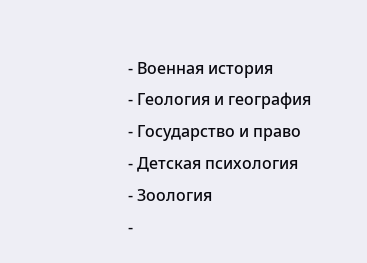- Военная история
- Геология и география
- Государство и право
- Детская психология
- Зоология
-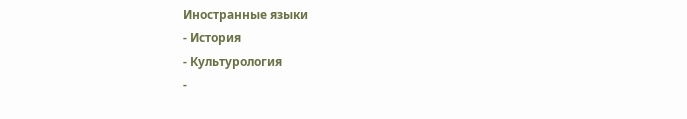Иностранные языки
- История
- Культурология
-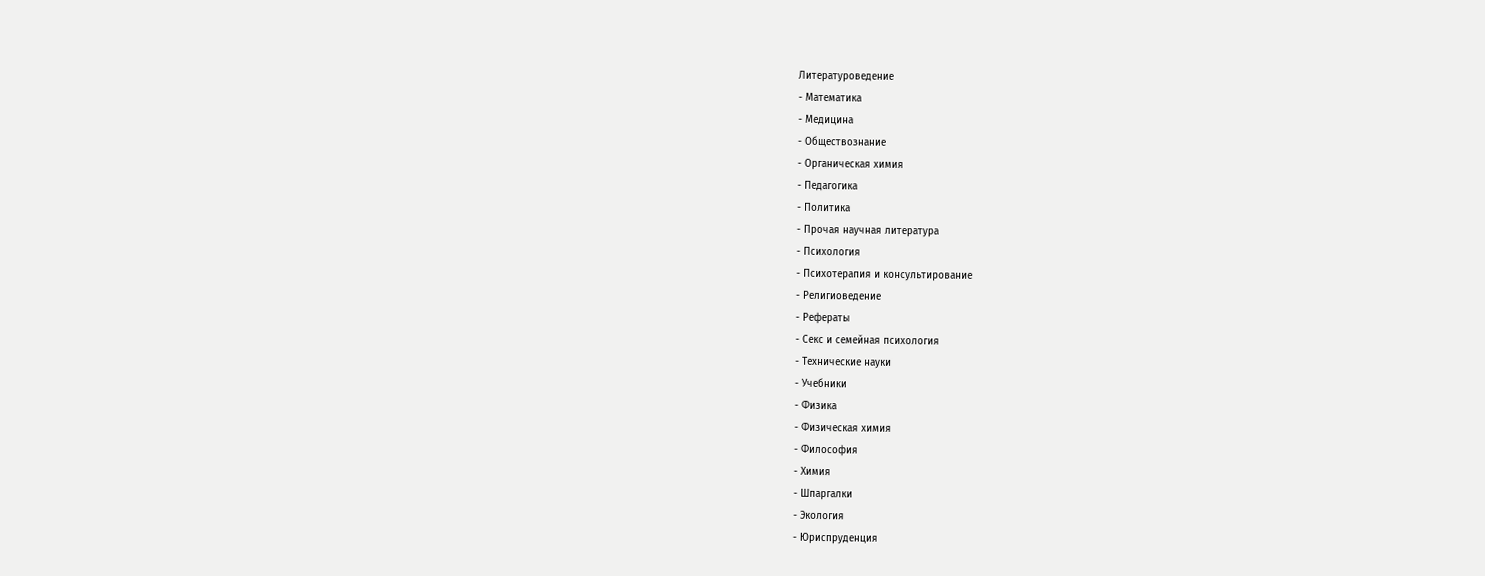Литературоведение
- Математика
- Медицина
- Обществознание
- Органическая химия
- Педагогика
- Политика
- Прочая научная литература
- Психология
- Психотерапия и консультирование
- Религиоведение
- Рефераты
- Секс и семейная психология
- Технические науки
- Учебники
- Физика
- Физическая химия
- Философия
- Химия
- Шпаргалки
- Экология
- Юриспруденция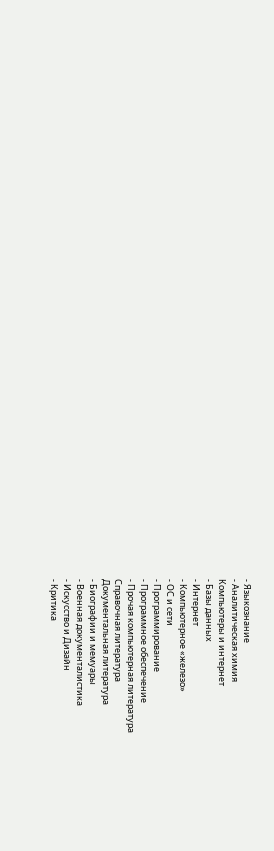- Языкознание
- Аналитическая химия
Компьютеры и интернет
- Базы данных
- Интернет
- Компьютерное «железо»
- ОС и сети
- Программирование
- Программное обеспечение
- Прочая компьютерная литература
Справочная литература
Документальная литература
- Биографии и мемуары
- Военная документалистика
- Искусство и Дизайн
- Критика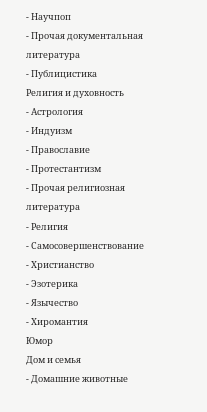- Научпоп
- Прочая документальная литература
- Публицистика
Религия и духовность
- Астрология
- Индуизм
- Православие
- Протестантизм
- Прочая религиозная литература
- Религия
- Самосовершенствование
- Христианство
- Эзотерика
- Язычество
- Хиромантия
Юмор
Дом и семья
- Домашние животные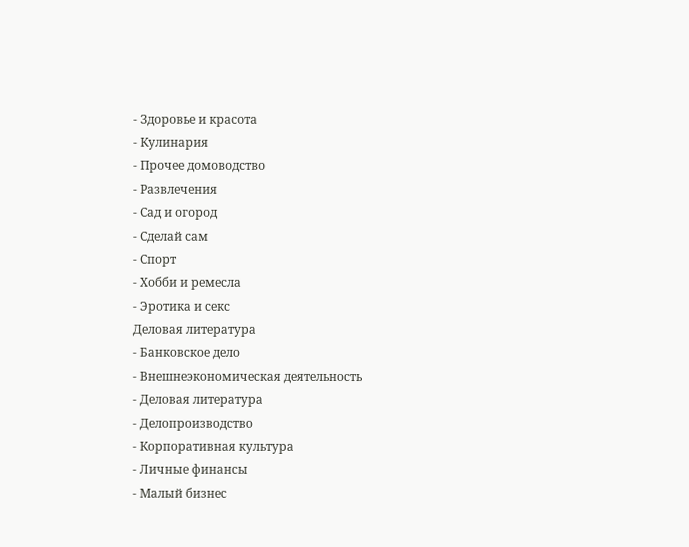- Здоровье и красота
- Кулинария
- Прочее домоводство
- Развлечения
- Сад и огород
- Сделай сам
- Спорт
- Хобби и ремесла
- Эротика и секс
Деловая литература
- Банковское дело
- Внешнеэкономическая деятельность
- Деловая литература
- Делопроизводство
- Корпоративная культура
- Личные финансы
- Малый бизнес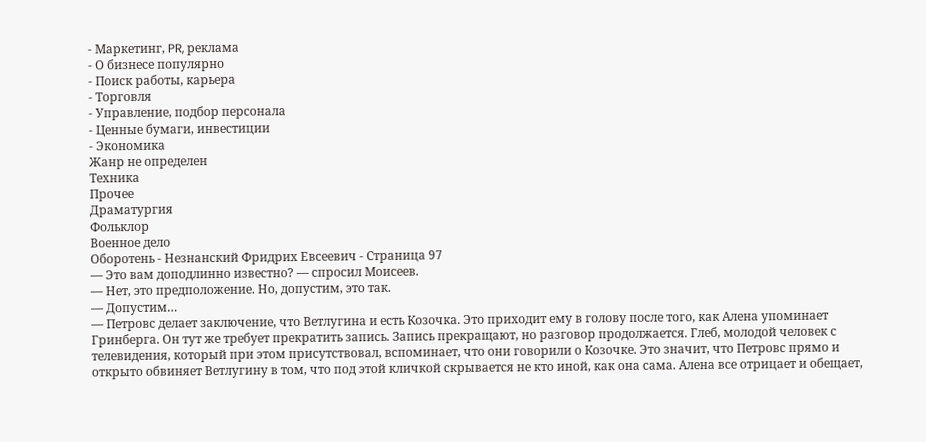- Маркетинг, PR, реклама
- О бизнесе популярно
- Поиск работы, карьера
- Торговля
- Управление, подбор персонала
- Ценные бумаги, инвестиции
- Экономика
Жанр не определен
Техника
Прочее
Драматургия
Фольклор
Военное дело
Оборотень - Незнанский Фридрих Евсеевич - Страница 97
— Это вам доподлинно известно? — спросил Моисеев.
— Нет, это предположение. Но, допустим, это так.
— Допустим…
— Петровс делает заключение, что Ветлугина и есть Козочка. Это приходит ему в голову после того, как Алена упоминает Гринберга. Он тут же требует прекратить запись. Запись прекращают, но разговор продолжается. Глеб, молодой человек с телевидения, который при этом присутствовал, вспоминает, что они говорили о Козочке. Это значит, что Петровс прямо и открыто обвиняет Ветлугину в том, что под этой кличкой скрывается не кто иной, как она сама. Алена все отрицает и обещает,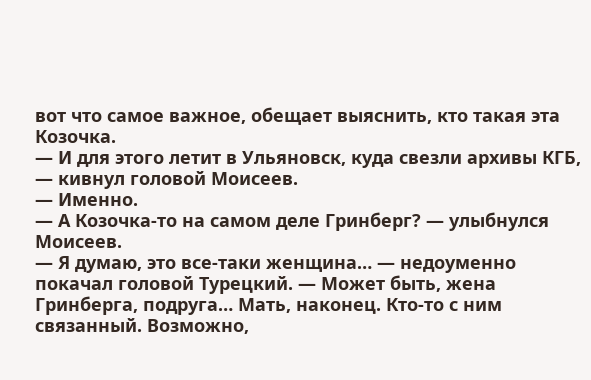вот что самое важное, обещает выяснить, кто такая эта Козочка.
— И для этого летит в Ульяновск, куда свезли архивы КГБ, — кивнул головой Моисеев.
— Именно.
— А Козочка-то на самом деле Гринберг? — улыбнулся Моисеев.
— Я думаю, это все-таки женщина… — недоуменно покачал головой Турецкий. — Может быть, жена Гринберга, подруга… Мать, наконец. Кто-то с ним связанный. Возможно,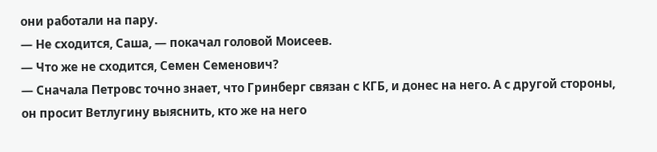они работали на пару.
— Не сходится, Саша, — покачал головой Моисеев.
— Что же не сходится, Семен Семенович?
— Сначала Петровс точно знает, что Гринберг связан с КГБ, и донес на него. А с другой стороны, он просит Ветлугину выяснить, кто же на него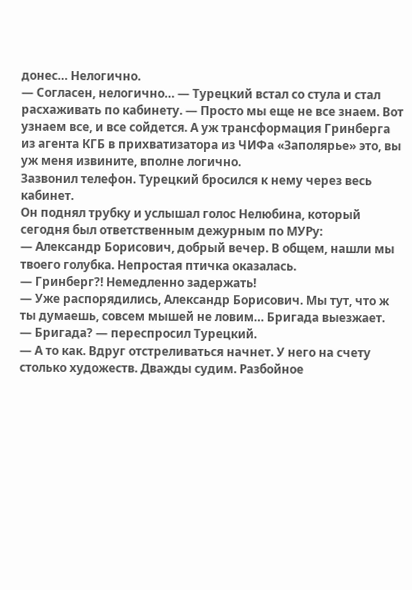донес… Нелогично.
— Согласен, нелогично… — Турецкий встал со стула и стал расхаживать по кабинету. — Просто мы еще не все знаем. Вот узнаем все, и все сойдется. А уж трансформация Гринберга из агента КГБ в прихватизатора из ЧИФа «Заполярье» это, вы уж меня извините, вполне логично.
Зазвонил телефон. Турецкий бросился к нему через весь кабинет.
Он поднял трубку и услышал голос Нелюбина, который сегодня был ответственным дежурным по МУРу:
— Александр Борисович, добрый вечер. В общем, нашли мы твоего голубка. Непростая птичка оказалась.
— Гринберг?! Немедленно задержать!
— Уже распорядились, Александр Борисович. Мы тут, что ж ты думаешь, совсем мышей не ловим… Бригада выезжает.
— Бригада? — переспросил Турецкий.
— А то как. Вдруг отстреливаться начнет. У него на счету столько художеств. Дважды судим. Разбойное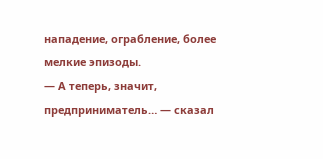нападение, ограбление, более мелкие эпизоды.
— А теперь, значит, предприниматель… — сказал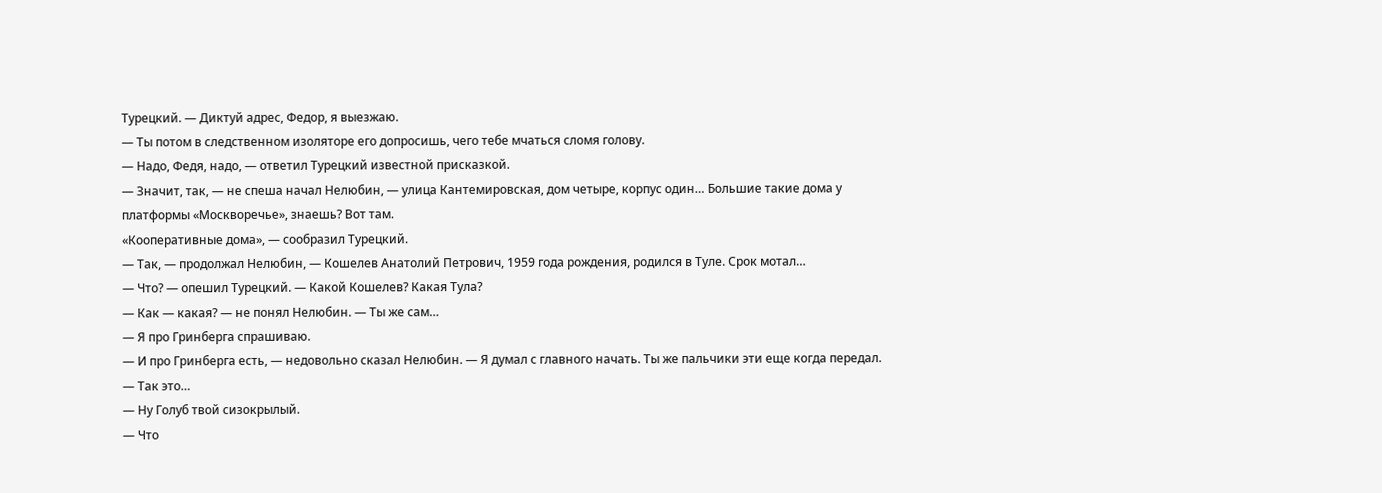Турецкий. — Диктуй адрес, Федор, я выезжаю.
— Ты потом в следственном изоляторе его допросишь, чего тебе мчаться сломя голову.
— Надо, Федя, надо, — ответил Турецкий известной присказкой.
— Значит, так, — не спеша начал Нелюбин, — улица Кантемировская, дом четыре, корпус один… Большие такие дома у платформы «Москворечье», знаешь? Вот там.
«Кооперативные дома», — сообразил Турецкий.
— Так, — продолжал Нелюбин, — Кошелев Анатолий Петрович, 1959 года рождения, родился в Туле. Срок мотал…
— Что? — опешил Турецкий. — Какой Кошелев? Какая Тула?
— Как — какая? — не понял Нелюбин. — Ты же сам…
— Я про Гринберга спрашиваю.
— И про Гринберга есть, — недовольно сказал Нелюбин. — Я думал с главного начать. Ты же пальчики эти еще когда передал.
— Так это…
— Ну Голуб твой сизокрылый.
— Что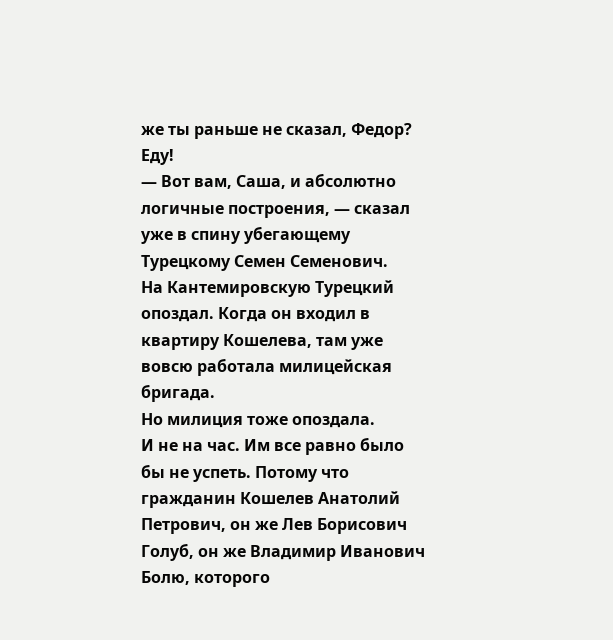же ты раньше не сказал, Федор? Еду!
— Вот вам, Саша, и абсолютно логичные построения, — сказал уже в спину убегающему Турецкому Семен Семенович.
На Кантемировскую Турецкий опоздал. Когда он входил в квартиру Кошелева, там уже вовсю работала милицейская бригада.
Но милиция тоже опоздала.
И не на час. Им все равно было бы не успеть. Потому что гражданин Кошелев Анатолий Петрович, он же Лев Борисович Голуб, он же Владимир Иванович Болю, которого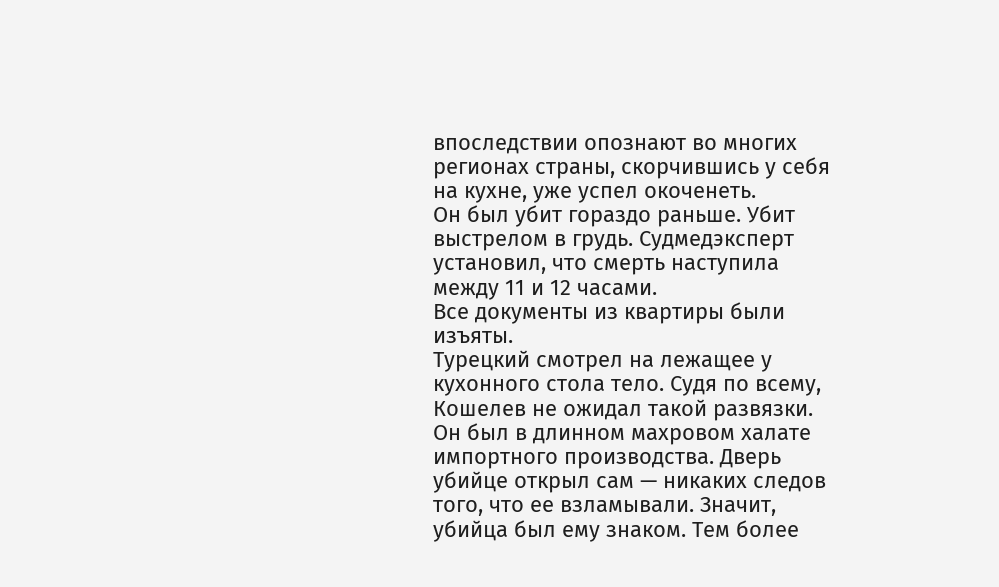впоследствии опознают во многих регионах страны, скорчившись у себя на кухне, уже успел окоченеть.
Он был убит гораздо раньше. Убит выстрелом в грудь. Судмедэксперт установил, что смерть наступила между 11 и 12 часами.
Все документы из квартиры были изъяты.
Турецкий смотрел на лежащее у кухонного стола тело. Судя по всему, Кошелев не ожидал такой развязки. Он был в длинном махровом халате импортного производства. Дверь убийце открыл сам — никаких следов того, что ее взламывали. Значит, убийца был ему знаком. Тем более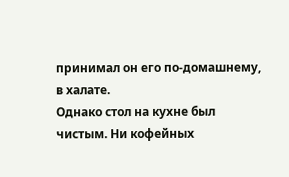принимал он его по-домашнему, в халате.
Однако стол на кухне был чистым. Ни кофейных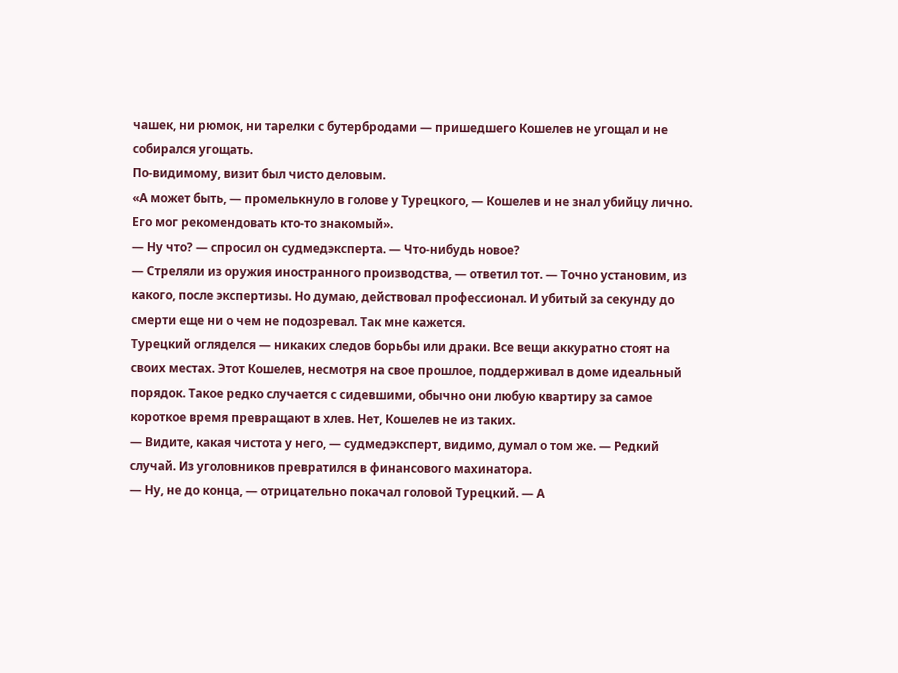чашек, ни рюмок, ни тарелки с бутербродами — пришедшего Кошелев не угощал и не собирался угощать.
По-видимому, визит был чисто деловым.
«А может быть, — промелькнуло в голове у Турецкого, — Кошелев и не знал убийцу лично. Его мог рекомендовать кто-то знакомый».
— Ну что? — спросил он судмедэксперта. — Что-нибудь новое?
— Стреляли из оружия иностранного производства, — ответил тот. — Точно установим, из какого, после экспертизы. Но думаю, действовал профессионал. И убитый за секунду до смерти еще ни о чем не подозревал. Так мне кажется.
Турецкий огляделся — никаких следов борьбы или драки. Все вещи аккуратно стоят на своих местах. Этот Кошелев, несмотря на свое прошлое, поддерживал в доме идеальный порядок. Такое редко случается с сидевшими, обычно они любую квартиру за самое короткое время превращают в хлев. Нет, Кошелев не из таких.
— Видите, какая чистота у него, — судмедэксперт, видимо, думал о том же. — Редкий случай. Из уголовников превратился в финансового махинатора.
— Ну, не до конца, — отрицательно покачал головой Турецкий. — А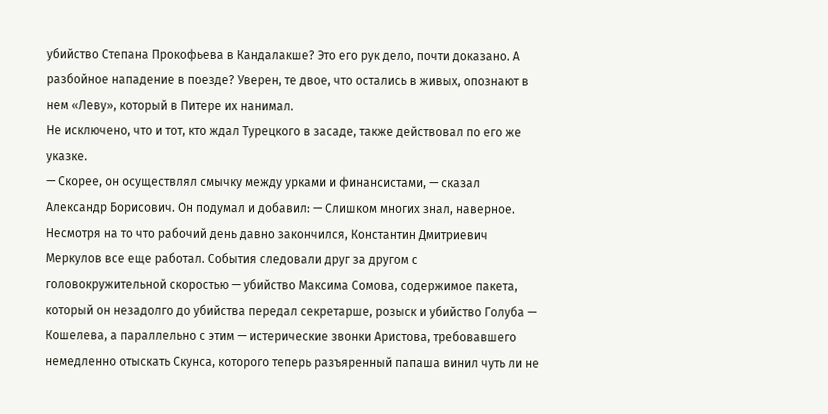убийство Степана Прокофьева в Кандалакше? Это его рук дело, почти доказано. А разбойное нападение в поезде? Уверен, те двое, что остались в живых, опознают в нем «Леву», который в Питере их нанимал.
Не исключено, что и тот, кто ждал Турецкого в засаде, также действовал по его же указке.
— Скорее, он осуществлял смычку между урками и финансистами, — сказал Александр Борисович. Он подумал и добавил: — Слишком многих знал, наверное.
Несмотря на то что рабочий день давно закончился, Константин Дмитриевич Меркулов все еще работал. События следовали друг за другом с головокружительной скоростью — убийство Максима Сомова, содержимое пакета, который он незадолго до убийства передал секретарше, розыск и убийство Голуба — Кошелева, а параллельно с этим — истерические звонки Аристова, требовавшего немедленно отыскать Скунса, которого теперь разъяренный папаша винил чуть ли не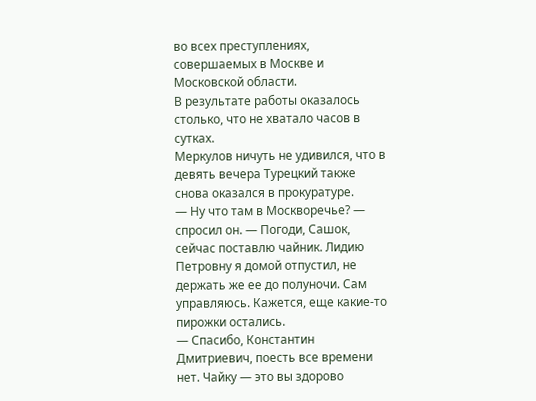во всех преступлениях, совершаемых в Москве и Московской области.
В результате работы оказалось столько, что не хватало часов в сутках.
Меркулов ничуть не удивился, что в девять вечера Турецкий также снова оказался в прокуратуре.
— Ну что там в Москворечье? — спросил он. — Погоди, Сашок, сейчас поставлю чайник. Лидию Петровну я домой отпустил, не держать же ее до полуночи. Сам управляюсь. Кажется, еще какие-то пирожки остались.
— Спасибо, Константин Дмитриевич, поесть все времени нет. Чайку — это вы здорово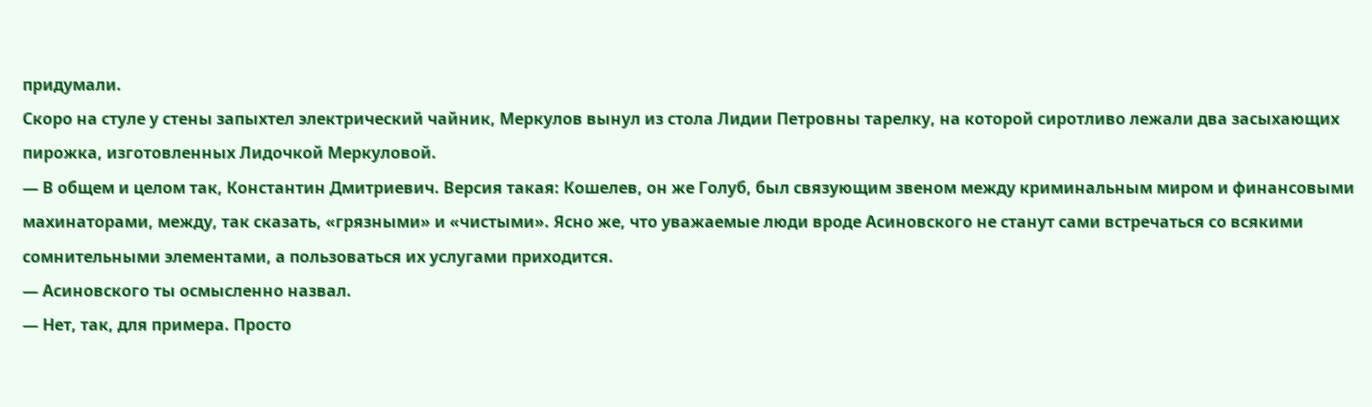придумали.
Скоро на стуле у стены запыхтел электрический чайник, Меркулов вынул из стола Лидии Петровны тарелку, на которой сиротливо лежали два засыхающих пирожка, изготовленных Лидочкой Меркуловой.
— В общем и целом так, Константин Дмитриевич. Версия такая: Кошелев, он же Голуб, был связующим звеном между криминальным миром и финансовыми махинаторами, между, так сказать, «грязными» и «чистыми». Ясно же, что уважаемые люди вроде Асиновского не станут сами встречаться со всякими сомнительными элементами, а пользоваться их услугами приходится.
— Асиновского ты осмысленно назвал.
— Нет, так, для примера. Просто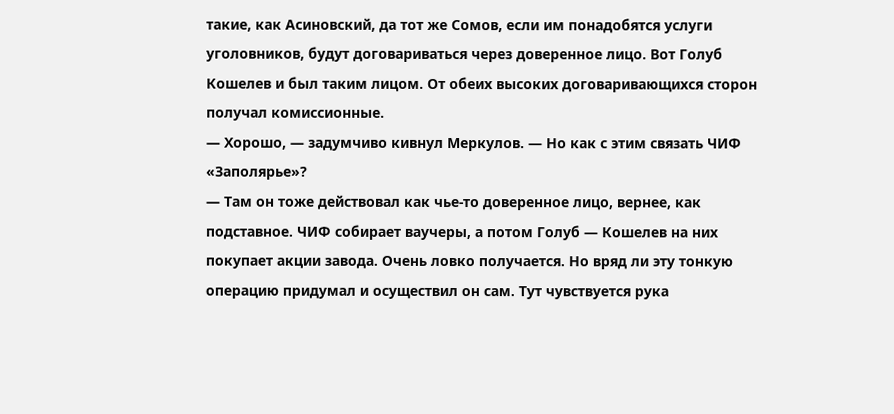такие, как Асиновский, да тот же Сомов, если им понадобятся услуги уголовников, будут договариваться через доверенное лицо. Вот Голуб Кошелев и был таким лицом. От обеих высоких договаривающихся сторон получал комиссионные.
— Хорошо, — задумчиво кивнул Меркулов. — Но как с этим связать ЧИФ «Заполярье»?
— Там он тоже действовал как чье-то доверенное лицо, вернее, как подставное. ЧИФ собирает ваучеры, а потом Голуб — Кошелев на них покупает акции завода. Очень ловко получается. Но вряд ли эту тонкую операцию придумал и осуществил он сам. Тут чувствуется рука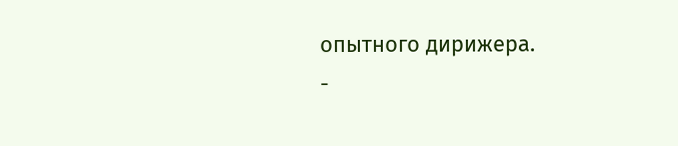опытного дирижера.
-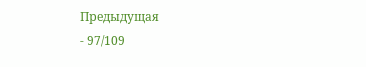Предыдущая
- 97/109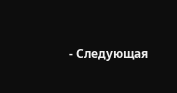- Следующая